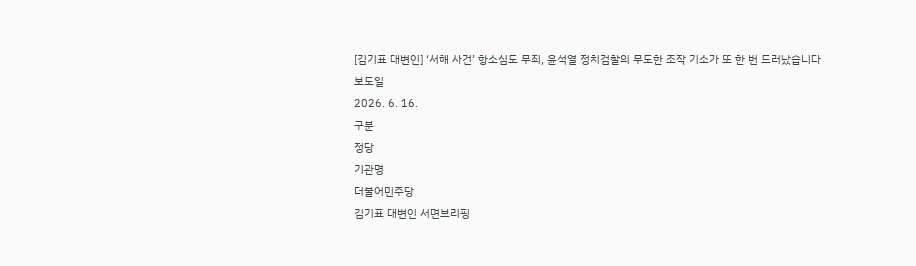[김기표 대변인] ‘서해 사건’ 항소심도 무죄, 윤석열 정치검찰의 무도한 조작 기소가 또 한 번 드러났습니다
보도일
2026. 6. 16.
구분
정당
기관명
더불어민주당
김기표 대변인 서면브리핑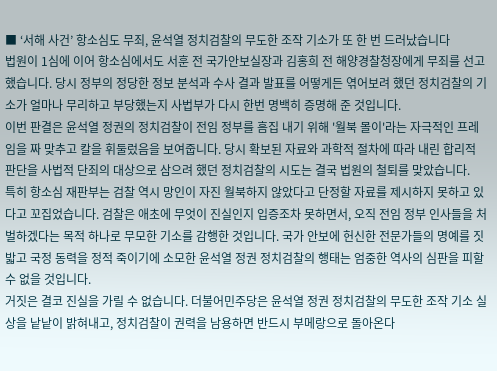■ ‘서해 사건’ 항소심도 무죄, 윤석열 정치검찰의 무도한 조작 기소가 또 한 번 드러났습니다
법원이 1심에 이어 항소심에서도 서훈 전 국가안보실장과 김홍희 전 해양경찰청장에게 무죄를 선고했습니다. 당시 정부의 정당한 정보 분석과 수사 결과 발표를 어떻게든 엮어보려 했던 정치검찰의 기소가 얼마나 무리하고 부당했는지 사법부가 다시 한번 명백히 증명해 준 것입니다.
이번 판결은 윤석열 정권의 정치검찰이 전임 정부를 흠집 내기 위해 '월북 몰이'라는 자극적인 프레임을 짜 맞추고 칼을 휘둘렀음을 보여줍니다. 당시 확보된 자료와 과학적 절차에 따라 내린 합리적 판단을 사법적 단죄의 대상으로 삼으려 했던 정치검찰의 시도는 결국 법원의 철퇴를 맞았습니다.
특히 항소심 재판부는 검찰 역시 망인이 자진 월북하지 않았다고 단정할 자료를 제시하지 못하고 있다고 꼬집었습니다. 검찰은 애초에 무엇이 진실인지 입증조차 못하면서, 오직 전임 정부 인사들을 처벌하겠다는 목적 하나로 무모한 기소를 감행한 것입니다. 국가 안보에 헌신한 전문가들의 명예를 짓밟고 국정 동력을 정적 죽이기에 소모한 윤석열 정권 정치검찰의 행태는 엄중한 역사의 심판을 피할 수 없을 것입니다.
거짓은 결코 진실을 가릴 수 없습니다. 더불어민주당은 윤석열 정권 정치검찰의 무도한 조작 기소 실상을 낱낱이 밝혀내고, 정치검찰이 권력을 남용하면 반드시 부메랑으로 돌아온다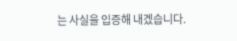는 사실을 입증해 내겠습니다.